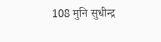108 मुनि सुधीन्द्र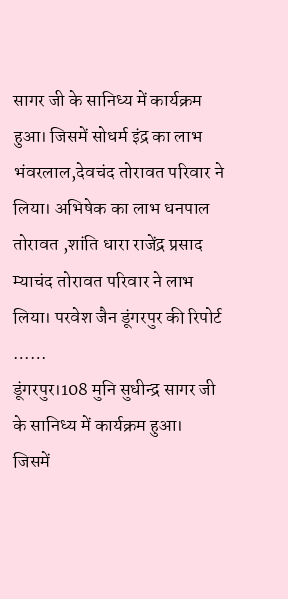सागर जी के सानिध्य में कार्यक्रम हुआ। जिसमें सोधर्म इंद्र का लाभ भंवरलाल,देवचंद तोरावत परिवार ने लिया। अभिषेक का लाभ धनपाल तोरावत ,शांति धारा राजेंद्र प्रसाद म्याचंद तोरावत परिवार ने लाभ लिया। परवेश जैन डूंगरपुर की रिपोर्ट ……
डूंगरपुर।108 मुनि सुधीन्द्र सागर जी के सानिध्य में कार्यक्रम हुआ। जिसमें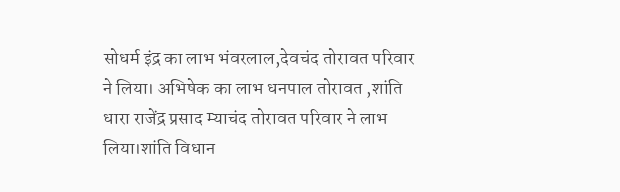सोधर्म इंद्र का लाभ भंवरलाल,देवचंद तोरावत परिवार ने लिया। अभिषेक का लाभ धनपाल तोरावत ,शांति धारा राजेंद्र प्रसाद म्याचंद तोरावत परिवार ने लाभ लिया।शांति विधान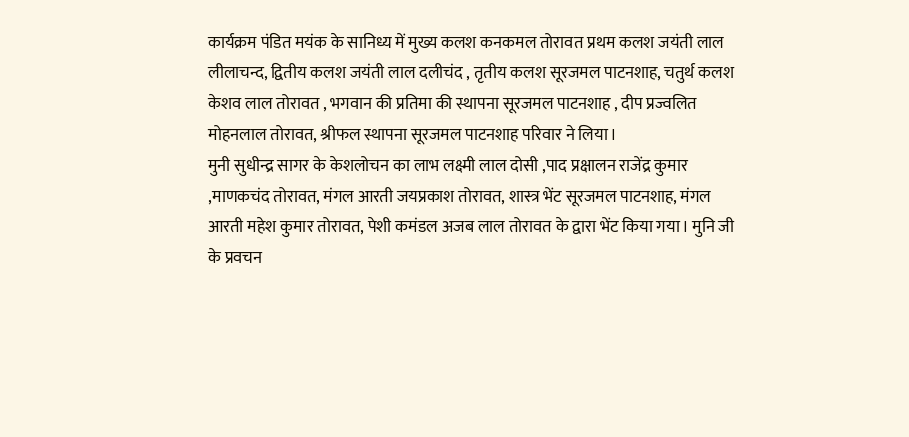कार्यक्रम पंडित मयंक के सानिध्य में मुख्य कलश कनकमल तोरावत प्रथम कलश जयंती लाल लीलाचन्द, द्वितीय कलश जयंती लाल दलीचंद , तृतीय कलश सूरजमल पाटनशाह, चतुर्थ कलश केशव लाल तोरावत , भगवान की प्रतिमा की स्थापना सूरजमल पाटनशाह , दीप प्रज्वलित मोहनलाल तोरावत, श्रीफल स्थापना सूरजमल पाटनशाह परिवार ने लिया।
मुनी सुधीन्द्र सागर के केशलोचन का लाभ लक्ष्मी लाल दोसी ,पाद प्रक्षालन राजेंद्र कुमार ,माणकचंद तोरावत, मंगल आरती जयप्रकाश तोरावत, शास्त्र भेंट सूरजमल पाटनशाह, मंगल आरती महेश कुमार तोरावत, पेशी कमंडल अजब लाल तोरावत के द्वारा भेंट किया गया। मुनि जी के प्रवचन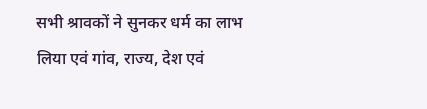सभी श्रावकों ने सुनकर धर्म का लाभ लिया एवं गांव, राज्य, देश एवं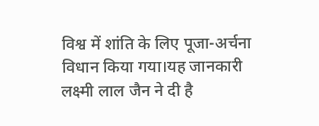विश्व में शांति के लिए पूजा-अर्चना विधान किया गया।यह जानकारी लक्ष्मी लाल जैन ने दी है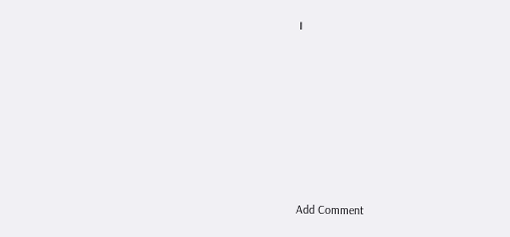।













Add Comment